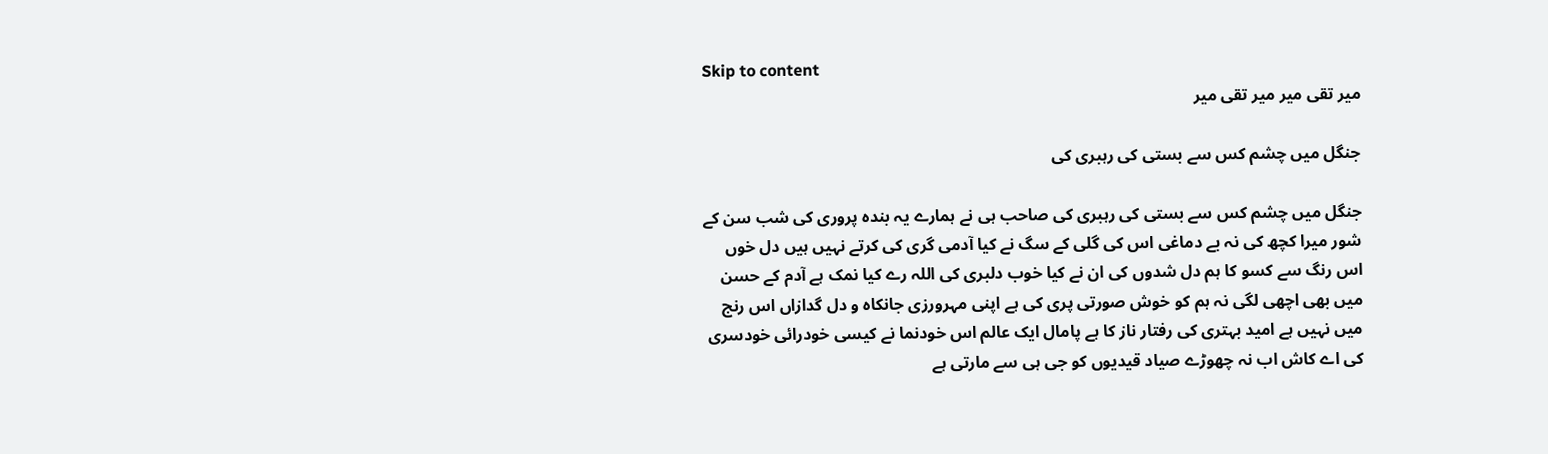Skip to content
میر تقی میر میر تقی میر

جنگل میں چشم کس سے بستی کی رہبری کی

جنگل میں چشم کس سے بستی کی رہبری کی صاحب ہی نے ہمارے یہ بندہ پروری کی شب سن کے شور میرا کچھ کی نہ بے دماغی اس کی گلی کے سگ نے کیا آدمی گری کی کرتے نہیں ہیں دل خوں اس رنگ سے کسو کا ہم دل شدوں کی ان نے کیا خوب دلبری کی اللہ رے کیا نمک ہے آدم کے حسن میں بھی اچھی لگی نہ ہم کو خوش صورتی پری کی ہے اپنی مہرورزی جانکاہ و دل گدازاں اس رنج میں نہیں ہے امید بہتری کی رفتار ناز کا ہے پامال ایک عالم اس خودنما نے کیسی خودرائی خودسری کی اے کاش اب نہ چھوڑے صیاد قیدیوں کو جی ہی سے مارتی ہے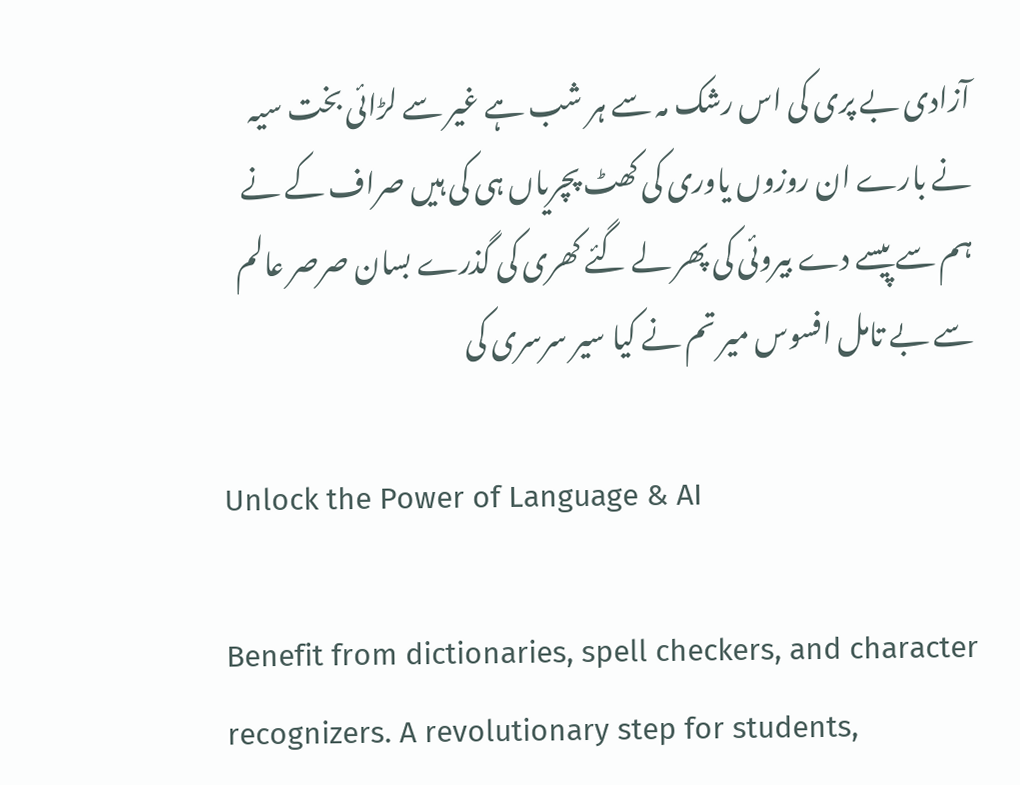آزادی بے پری کی اس رشک مہ سے ہر شب ہے غیر سے لڑائی بخت سیہ نے بارے ان روزوں یاوری کی کھٹ پچریاں ہی کی ہیں صراف کے نے ہم سے پیسے دے بیروئی کی پھر لے گئے کھری کی گذرے بسان صرصر عالم سے بے تامل افسوس میر تم نے کیا سیر سرسری کی

Unlock the Power of Language & AI

Benefit from dictionaries, spell checkers, and character recognizers. A revolutionary step for students,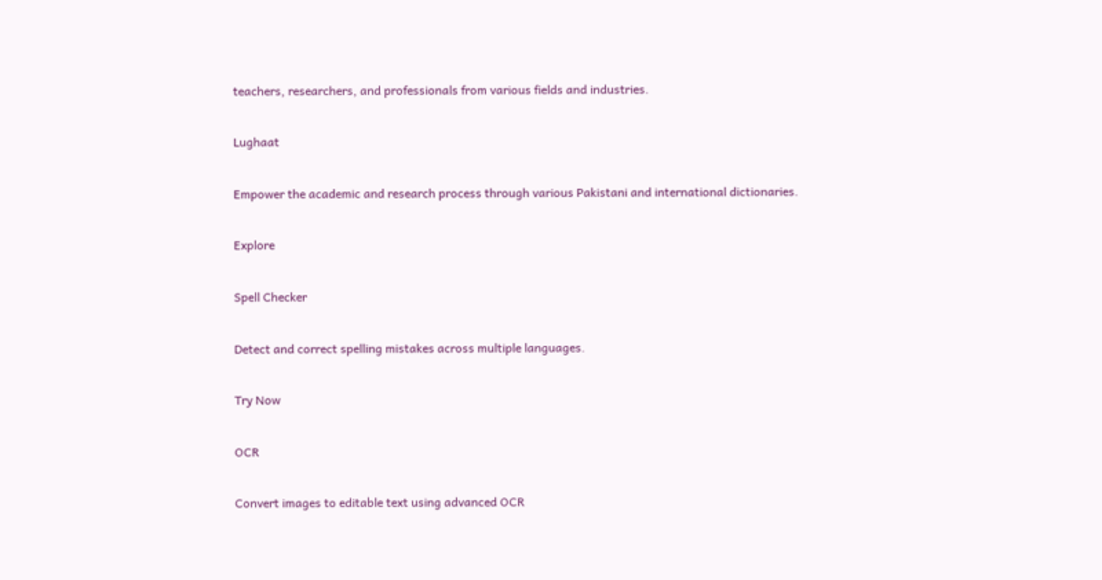teachers, researchers, and professionals from various fields and industries.

Lughaat

Empower the academic and research process through various Pakistani and international dictionaries.

Explore

Spell Checker

Detect and correct spelling mistakes across multiple languages.

Try Now

OCR

Convert images to editable text using advanced OCR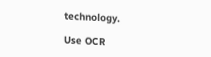technology.

Use OCR